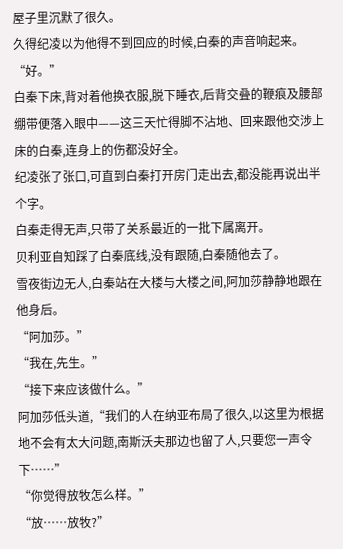屋子里沉默了很久。
久得纪凌以为他得不到回应的时候,白秦的声音响起来。
“好。”
白秦下床,背对着他换衣服,脱下睡衣,后背交叠的鞭痕及腰部绷带便落入眼中——这三天忙得脚不沾地、回来跟他交涉上床的白秦,连身上的伤都没好全。
纪凌张了张口,可直到白秦打开房门走出去,都没能再说出半个字。
白秦走得无声,只带了关系最近的一批下属离开。
贝利亚自知踩了白秦底线,没有跟随,白秦随他去了。
雪夜街边无人,白秦站在大楼与大楼之间,阿加莎静静地跟在他身后。
“阿加莎。”
“我在,先生。”
“接下来应该做什么。”
阿加莎低头道,“我们的人在纳亚布局了很久,以这里为根据地不会有太大问题,南斯沃夫那边也留了人,只要您一声令下……”
“你觉得放牧怎么样。”
“放……放牧?”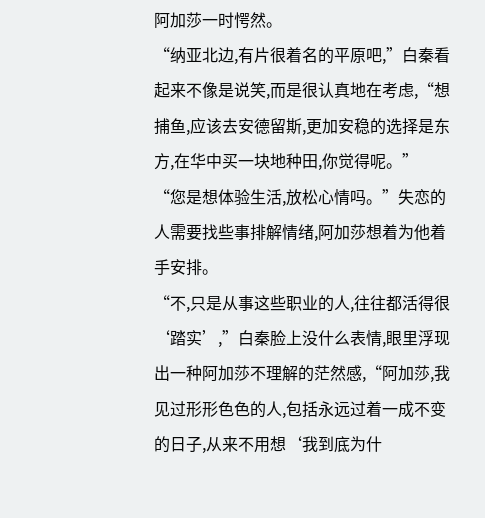阿加莎一时愕然。
“纳亚北边,有片很着名的平原吧,”白秦看起来不像是说笑,而是很认真地在考虑,“想捕鱼,应该去安德留斯,更加安稳的选择是东方,在华中买一块地种田,你觉得呢。”
“您是想体验生活,放松心情吗。”失恋的人需要找些事排解情绪,阿加莎想着为他着手安排。
“不,只是从事这些职业的人,往往都活得很‘踏实’,”白秦脸上没什么表情,眼里浮现出一种阿加莎不理解的茫然感,“阿加莎,我见过形形色色的人,包括永远过着一成不变的日子,从来不用想‘我到底为什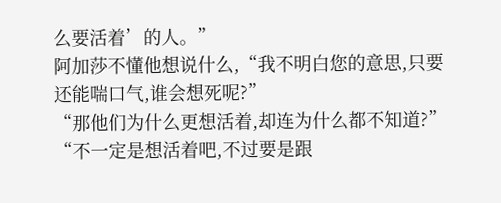么要活着’的人。”
阿加莎不懂他想说什么,“我不明白您的意思,只要还能喘口气,谁会想死呢?”
“那他们为什么更想活着,却连为什么都不知道?”
“不一定是想活着吧,不过要是跟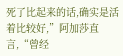死了比起来的话,确实是活着比较好,”阿加莎直言,“曾经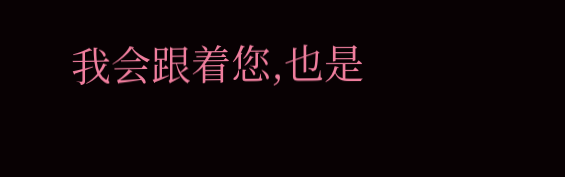我会跟着您,也是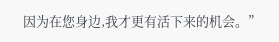因为在您身边,我才更有活下来的机会。”